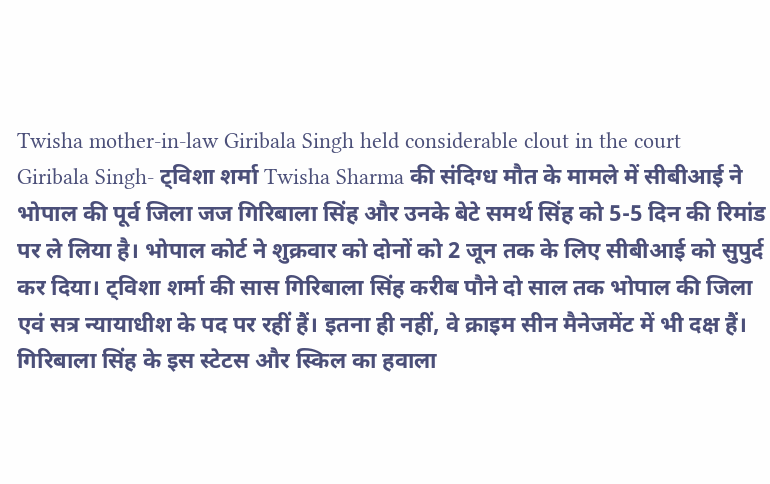Twisha mother-in-law Giribala Singh held considerable clout in the court
Giribala Singh- ट्विशा शर्मा Twisha Sharma की संदिग्ध मौत के मामले में सीबीआई ने भोपाल की पूर्व जिला जज गिरिबाला सिंह और उनके बेटे समर्थ सिंह को 5-5 दिन की रिमांड पर ले लिया है। भोपाल कोर्ट ने शुक्रवार को दोनों को 2 जून तक के लिए सीबीआई को सुपुर्द कर दिया। ट्विशा शर्मा की सास गिरिबाला सिंह करीब पौने दो साल तक भोपाल की जिला एवं सत्र न्यायाधीश के पद पर रहीं हैं। इतना ही नहीं, वे क्राइम सीन मैनेजमेंट में भी दक्ष हैं। गिरिबाला सिंह के इस स्टेटस और स्किल का हवाला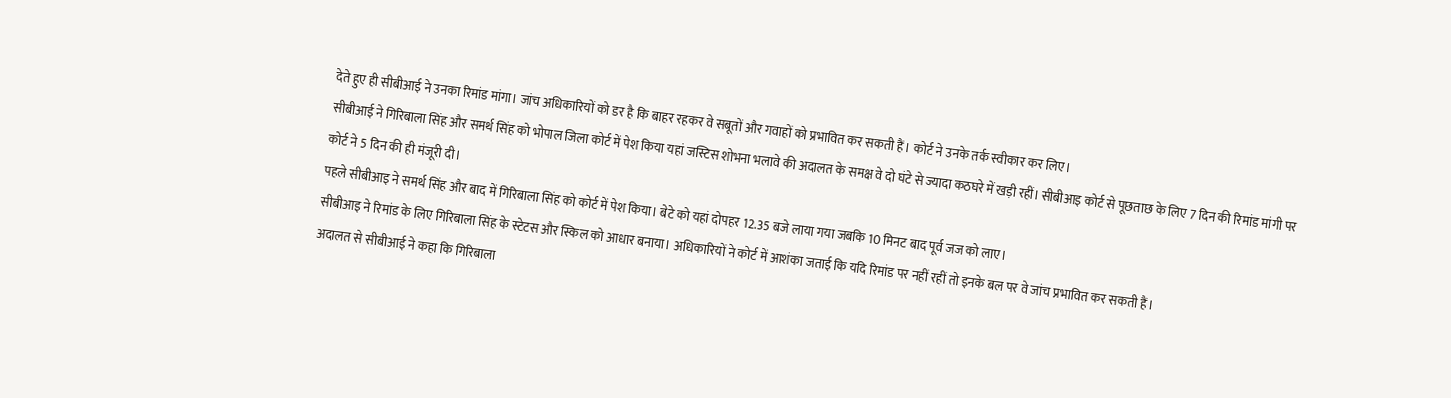देते हुए ही सीबीआई ने उनका रिमांड मांगा। जांच अधिकारियों को डर है कि बाहर रहकर वे सबूतों और गवाहों को प्रभावित कर सकती हैं। कोर्ट ने उनके तर्क स्वीकार कर लिए।
सीबीआई ने गिरिबाला सिंह और समर्थ सिंह को भोपाल जिला कोर्ट में पेश किया यहां जस्टिस शोभना भलावे की अदालत के समक्ष वे दो घंटे से ज्यादा कठघरे में खड़ी रहीं। सीबीआइ कोर्ट से पूछताछ के लिए 7 दिन की रिमांड मांगी पर कोर्ट ने 5 दिन की ही मंजूरी दी।
पहले सीबीआइ ने समर्थ सिंह और बाद में गिरिबाला सिंह को कोर्ट में पेश किया। बेटे को यहां दोपहर 12.35 बजे लाया गया जबकि 10 मिनट बाद पूर्व जज को लाए।
सीबीआइ ने रिमांड के लिए गिरिबाला सिंह के स्टेटस और स्किल को आधार बनाया। अधिकारियों ने कोर्ट में आशंका जताई कि यदि रिमांड पर नहीं रहीं तो इनके बल पर वे जांच प्रभावित कर सकती हैं।
अदालत से सीबीआई ने कहा कि गिरिबाला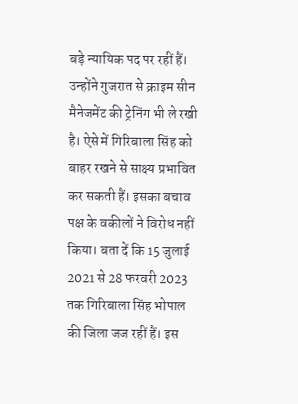बड़े न्यायिक पद पर रहीं हैं। उन्होंने गुजरात से क्राइम सीन मैनेजमेंट की ट्रेनिंग भी ले रखी है। ऐसे में गिरिबाला सिंह को बाहर रखने से साक्ष्य प्रभावित कर सकती हैं। इसका बचाव पक्ष के वकीलों ने विरोध नहीं किया। बता दें कि 15 जुलाई 2021 से 28 फरवरी 2023 तक गिरिबाला सिंह भोपाल की जिला जज रहीं हैं। इस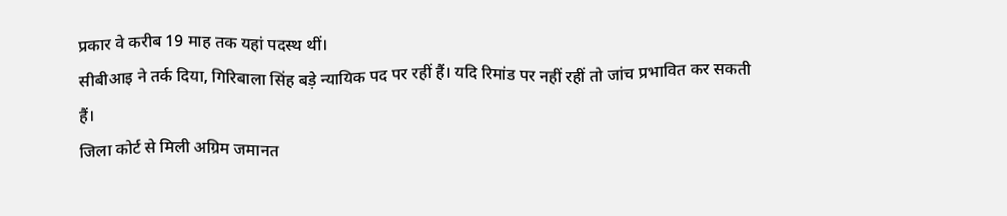प्रकार वे करीब 19 माह तक यहां पदस्थ थीं।
सीबीआइ ने तर्क दिया, गिरिबाला सिंह बड़े न्यायिक पद पर रहीं हैं। यदि रिमांड पर नहीं रहीं तो जांच प्रभावित कर सकती हैं।
जिला कोर्ट से मिली अग्रिम जमानत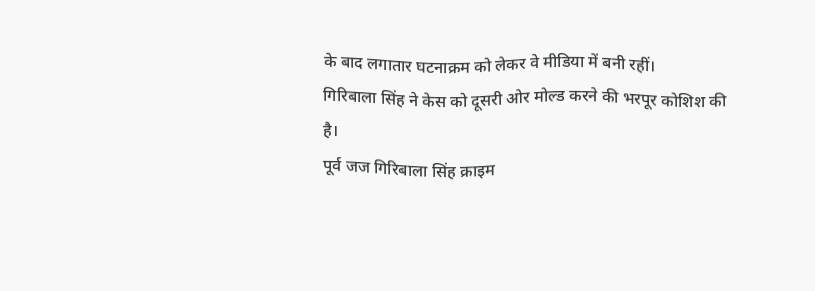के बाद लगातार घटनाक्रम को लेकर वे मीडिया में बनी रहीं।
गिरिबाला सिंह ने केस को दूसरी ओर मोल्ड करने की भरपूर कोशिश की है।
पूर्व जज गिरिबाला सिंह क्राइम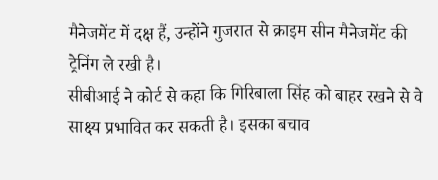मैनेजमेंट में दक्ष हैं, उन्होंने गुजरात से क्राइम सीन मैनेजमेंट की ट्रेनिंग ले रखी है।
सीबीआई ने कोर्ट से कहा कि गिरिबाला सिंह को बाहर रखने से वे साक्ष्य प्रभावित कर सकती है। इसका बचाव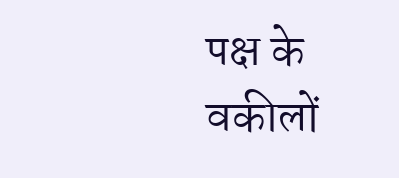पक्ष के वकीलों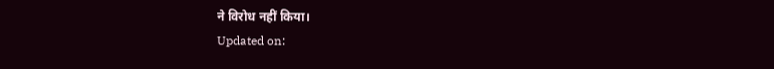ने विरोध नहीं किया।
Updated on: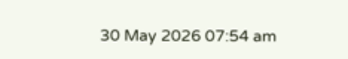30 May 2026 07:54 am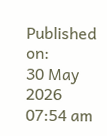Published on:
30 May 2026 07:54 am